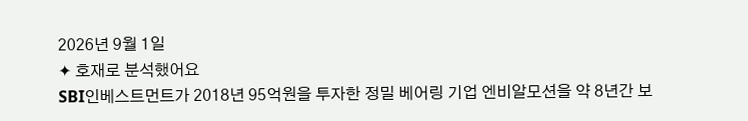2026년 9월 1일
✦ 호재로 분석했어요
SBI인베스트먼트가 2018년 95억원을 투자한 정밀 베어링 기업 엔비알모션을 약 8년간 보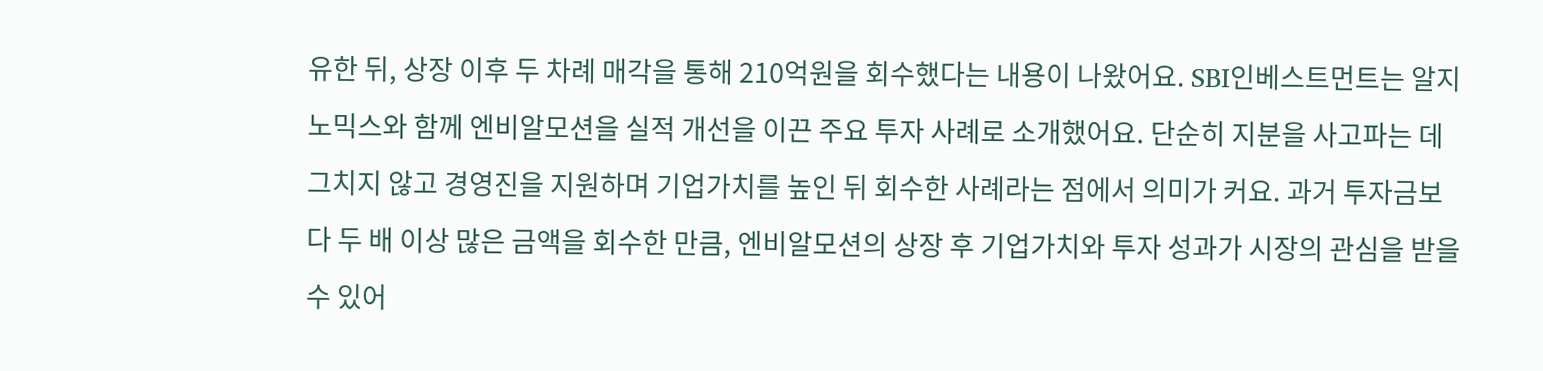유한 뒤, 상장 이후 두 차례 매각을 통해 210억원을 회수했다는 내용이 나왔어요. SBI인베스트먼트는 알지노믹스와 함께 엔비알모션을 실적 개선을 이끈 주요 투자 사례로 소개했어요. 단순히 지분을 사고파는 데 그치지 않고 경영진을 지원하며 기업가치를 높인 뒤 회수한 사례라는 점에서 의미가 커요. 과거 투자금보다 두 배 이상 많은 금액을 회수한 만큼, 엔비알모션의 상장 후 기업가치와 투자 성과가 시장의 관심을 받을 수 있어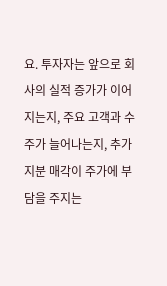요. 투자자는 앞으로 회사의 실적 증가가 이어지는지, 주요 고객과 수주가 늘어나는지, 추가 지분 매각이 주가에 부담을 주지는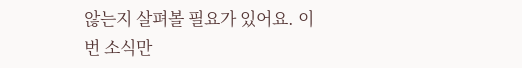않는지 살펴볼 필요가 있어요. 이번 소식만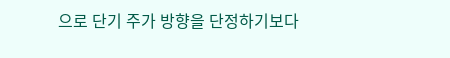으로 단기 주가 방향을 단정하기보다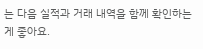는 다음 실적과 거래 내역을 함께 확인하는 게 좋아요.